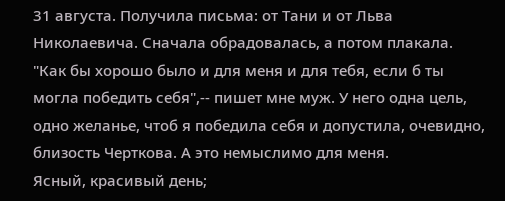31 августа. Получила письма: от Тани и от Льва Николаевича. Сначала обрадовалась, а потом плакала. "Как бы хорошо было и для меня и для тебя, если б ты могла победить себя",-- пишет мне муж. У него одна цель, одно желанье, чтоб я победила себя и допустила, очевидно, близость Черткова. А это немыслимо для меня.
Ясный, красивый день;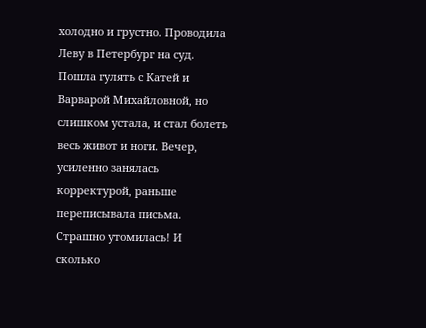холодно и грустно. Проводила Леву в Петербург на суд. Пошла гулять с Катей и Варварой Михайловной, но слишком устала, и стал болеть весь живот и ноги. Вечер, усиленно занялась корректурой, раньше переписывала письма. Страшно утомилась! И сколько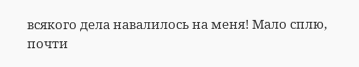всякого дела навалилось на меня! Мало сплю, почти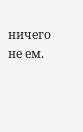ничего не ем.